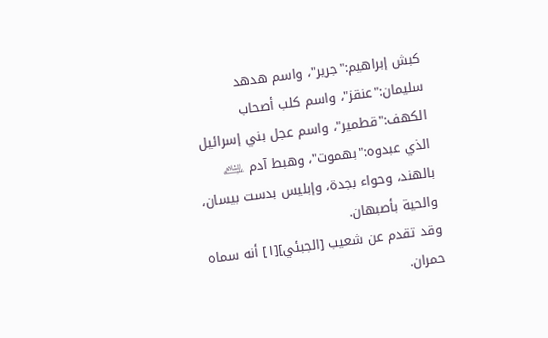كبش إبراهيم:"جرير"، واسم هدهد سليمان:"عنقز"، واسم كلب أصحاب الكهف:"قطمير"، واسم عجل بني إسرائيل الذي عبدوه:"بهموت"، وهبط آدم ﵇ بالهند، وحواء بجدة، وإبليس بدست بيسان، والحية بأصبهان.
وقد تقدم عن شعيب [الجبئي][١] أنه سماه حمران.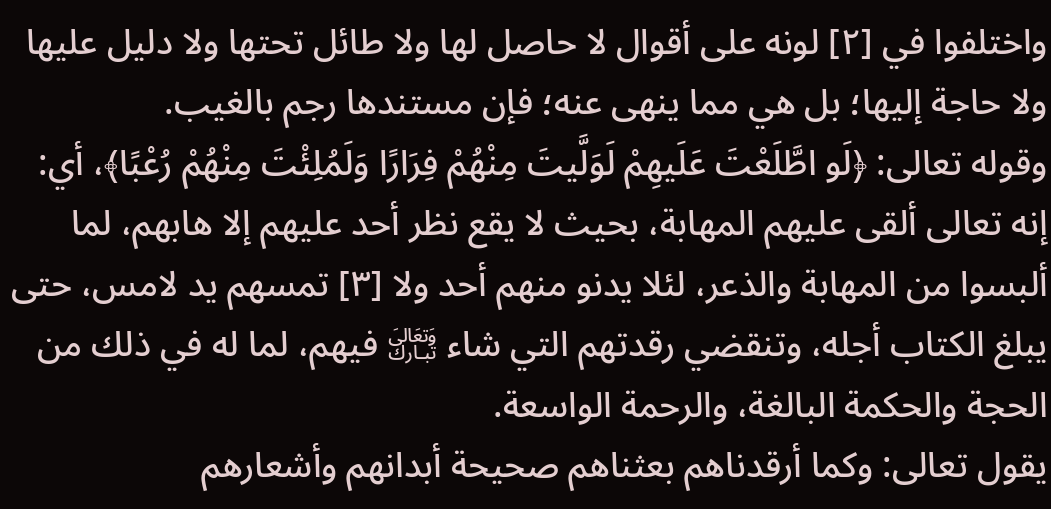واختلفوا في [٢] لونه على أقوال لا حاصل لها ولا طائل تحتها ولا دليل عليها ولا حاجة إليها؛ بل هي مما ينهى عنه؛ فإن مستندها رجم بالغيب.
وقوله تعالى: ﴿لَو اطَّلَعْتَ عَلَيهِمْ لَوَلَّيتَ مِنْهُمْ فِرَارًا وَلَمُلِئْتَ مِنْهُمْ رُعْبًا﴾، أي: إنه تعالى ألقى عليهم المهابة، بحيث لا يقع نظر أحد عليهم إلا هابهم، لما ألبسوا من المهابة والذعر، لئلا يدنو منهم أحد ولا [٣] تمسهم يد لامس، حتى يبلغ الكتاب أجله، وتنقضي رقدتهم التي شاء ﵎ فيهم، لما له في ذلك من الحجة والحكمة البالغة، والرحمة الواسعة.
يقول تعالى: وكما أرقدناهم بعثناهم صحيحة أبدانهم وأشعارهم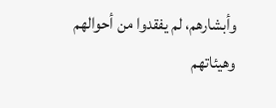وأبشارهم، لم يفقدوا من أحوالهم وهيئاتهم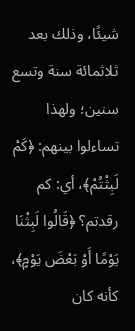شيئًا، وذلك بعد ثلاثمائة سنة وتسع سنين؛ ولهذا تساءلوا بينهم: ﴿كَمْ لَبِثْتُمْ﴾، أي: كم رقدتم؟ ﴿قَالُوا لَبِثْنَا يَوْمًا أَوْ بَعْضَ يَوْمٍ﴾، كأنه كان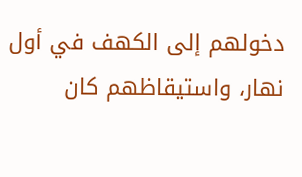دخولهم إلى الكهف في أول نهار، واستيقاظهم كان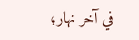في آخر نهار؛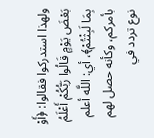ولهذا استدركوا فقالوا: ﴿أَوْ بَعْضَ يَوْمٍ قَالُوا رَبُّكُمْ أَعْلَمُ بِمَا لَبِثْتُمْ﴾، أي: اللَّه أعلم بأمركم، وكأنه حصل لهم نوع تردد في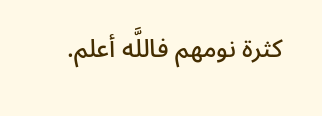كثرة نومهم فاللَّه أعلم.